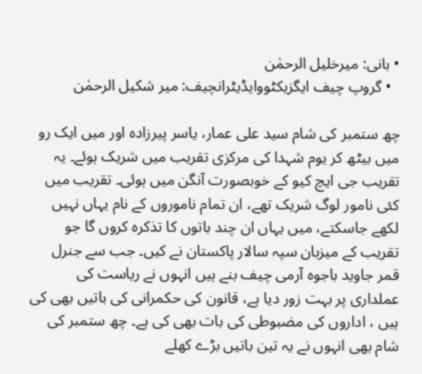• بانی: میرخلیل الرحمٰن
  • گروپ چیف ایگزیکٹووایڈیٹرانچیف: میر شکیل الرحمٰن

چھ ستمبر کی شام سید علی عمار، یاسر پیرزادہ اور میں ایک رو میں بیٹھ کر یوم شہدا کی مرکزی تقریب میں شریک ہوئے۔ یہ تقریب جی ایچ کیو کے خوبصورت آنگن میں ہوئی۔ تقریب میں کئی نامور لوگ شریک تھے، ان تمام ناموروں کے نام یہاں نہیں لکھے جاسکتے، میں یہاں ان چند باتوں کا تذکرہ کروں گا جو تقریب کے میزبان سپہ سالار پاکستان نے کیں۔ جب سے جنرل قمر جاوید باجوہ آرمی چیف بنے ہیں انہوں نے ریاست کی عملداری پر بہت زور دیا ہے، قانون کی حکمرانی کی باتیں بھی کی ہیں ، اداروں کی مضبوطی کی بات بھی کی ہے۔ چھ ستمبر کی شام بھی انہوں نے یہ تین باتیں بڑے کھلے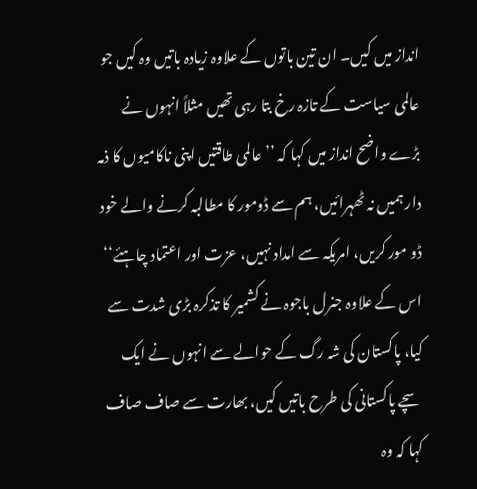انداز میں کیں۔ ان تین باتوں کے علاوہ زیادہ باتیں وہ کیں جو عالمی سیاست کے تازہ رخ بتا رہی تھیں مثلاً انہوں نے بڑے واضح انداز میں کہا کہ ’’عالمی طاقتیں اپنی ناکامیوں کا ذمہ دار ہمیں نہ ٹھہرائیں، ہم سے ڈومور کا مطالبہ کرنے والے خود ڈو مور کریں، امریکہ سے امداد نہیں، عزت اور اعتماد چاہئے‘‘ اس کے علاوہ جنرل باجوہ نے کشمیر کا تذکرہ بڑی شدت سے کیا، پاکستان کی شہ رگ کے حوالے سے انہوں نے ایک سچے پاکستانی کی طرح باتیں کیں، بھارت سے صاف صاف کہا کہ وہ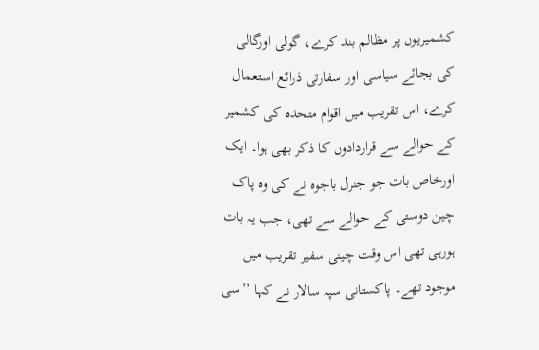کشمیریوں پر مظالم بند کرے، گولی اورگالی کی بجائے سیاسی اور سفارتی ذرائع استعمال کرے، اس تقریب میں اقوام متحدہ کی کشمیر کے حوالے سے قراردادوں کا ذکر بھی ہوا۔ ایک اورخاص بات جو جنرل باجوہ نے کی وہ پاک چین دوستی کے حوالے سے تھی، جب یہ بات ہورہی تھی اس وقت چینی سفیر تقریب میں موجود تھے۔ پاکستانی سپہ سالار نے کہا ’’سی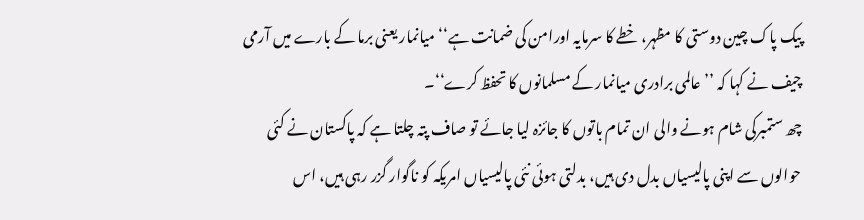پیک پاک چین دوستی کا مظہر، خطے کا سرمایہ اورامن کی ضمانت ہے‘‘ میانمار یعنی برما کے بارے میں آرمی چیف نے کہا کہ ’’عالمی برادری میانمار کے مسلمانوں کا تحفظ کرے‘‘۔
چھ ستمبرکی شام ہونے والی ان تمام باتوں کا جائزہ لیا جائے تو صاف پتہ چلتا ہے کہ پاکستان نے کئی حوالوں سے اپنی پالیسیاں بدل دی ہیں، بدلتی ہوئی نئی پالیسیاں امریکہ کو ناگوار گزر رہی ہیں، اس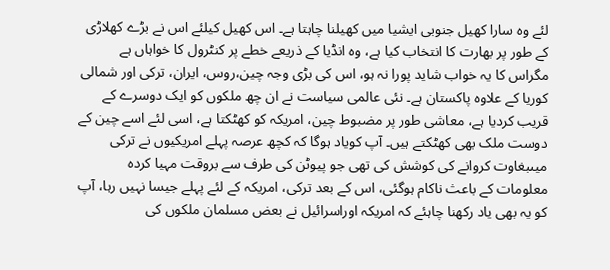لئے وہ سارا کھیل جنوبی ایشیا میں کھیلنا چاہتا ہے۔ اس کھیل کیلئے اس نے بڑے کھلاڑی کے طور پر بھارت کا انتخاب کیا ہے، وہ انڈیا کے ذریعے خطے پر کنٹرول کا خواہاں ہے مگراس کا یہ خواب شاید پورا نہ ہو، اس کی بڑی وجہ چین،روس، ایران، ترکی اور شمالی کوریا کے علاوہ پاکستان ہے۔ نئی عالمی سیاست نے ان چھ ملکوں کو ایک دوسرے کے قریب کردیا ہے، معاشی طور پر مضبوط چین، امریکہ کو کھٹکتا ہے، اسی لئے اسے چین کے دوست ملک بھی کھٹکتے ہیں۔ آپ کویاد ہوگا کہ کچھ عرصہ پہلے امریکیوں نے ترکی میںبغاوت کروانے کی کوشش کی تھی جو پیوٹن کی طرف سے بروقت مہیا کردہ معلومات کے باعث ناکام ہوگئی، اس کے بعد ترکی، امریکہ کے لئے پہلے جیسا نہیں رہا، آپ کو یہ بھی یاد رکھنا چاہئے کہ امریکہ اوراسرائیل نے بعض مسلمان ملکوں کی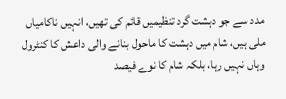مدد سے جو دہشت گرد تنظیمیں قائم کی تھیں، انہیں ناکامیاں ملی ہیں، شام میں دہشت کا ماحول بنانے والی داعش کا کنٹرول وہاں نہیں رہا، بلکہ شام کا نوے فیصد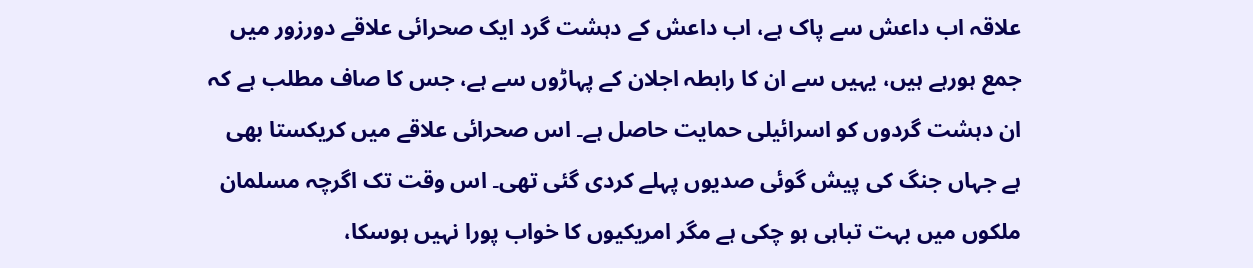علاقہ اب داعش سے پاک ہے، اب داعش کے دہشت گرد ایک صحرائی علاقے دورزور میں جمع ہورہے ہیں، یہیں سے ان کا رابطہ اجلان کے پہاڑوں سے ہے، جس کا صاف مطلب ہے کہ ان دہشت گردوں کو اسرائیلی حمایت حاصل ہے۔ اس صحرائی علاقے میں کریکستا بھی ہے جہاں جنگ کی پیش گوئی صدیوں پہلے کردی گئی تھی۔ اس وقت تک اگرچہ مسلمان ملکوں میں بہت تباہی ہو چکی ہے مگر امریکیوں کا خواب پورا نہیں ہوسکا،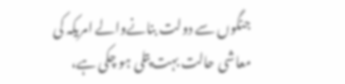جنگوں سے دولت بنانےوالے امریکہ کی معاشی حالت بہت پتلی ہو چکی ہے،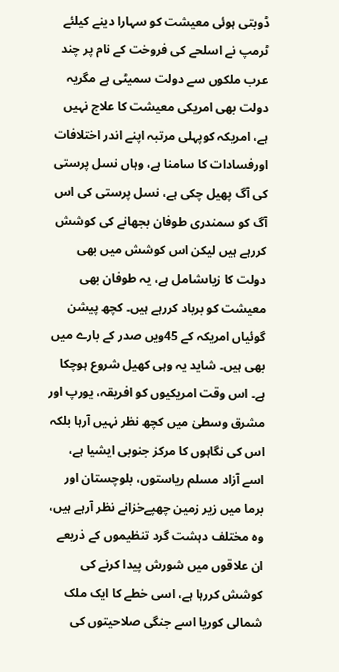ڈوبتی ہوئی معیشت کو سہارا دینے کیلئے ٹرمپ نے اسلحے کی فروخت کے نام پر چند عرب ملکوں سے دولت سمیٹی ہے مگریہ دولت بھی امریکی معیشت کا علاج نہیں ہے، امریکہ کوپہلی مرتبہ اپنے اندر اختلافات اورفسادات کا سامنا ہے، وہاں نسل پرستی کی آگ پھیل چکی ہے، نسل پرستی کی اس آگ کو سمندری طوفان بجھانے کی کوشش کررہے ہیں لیکن اس کوشش میں بھی دولت کا زیاںشامل ہے، یہ طوفان بھی معیشت کو برباد کررہے ہیں۔ کچھ پیشن گوئیاں امریکہ کے 45ویں صدر کے بارے میں بھی ہیں۔ شاید یہ وہی کھیل شروع ہوچکا ہے۔ اس وقت امریکیوں کو افریقہ، یورپ اور مشرق وسطیٰ میں کچھ نظر نہیں آرہا بلکہ اس کی نگاہوں کا مرکز جنوبی ایشیا ہے، اسے آزاد مسلم ریاستوں، بلوچستان اور برما میں زیر زمین چھپےخزانے نظر آرہے ہیں، وہ مختلف دہشت گرد تنظیموں کے ذریعے ان علاقوں میں شورش پیدا کرنے کی کوشش کررہا ہے، اسی خطے کا ایک ملک شمالی کوریا اسے جنگی صلاحیتوں کی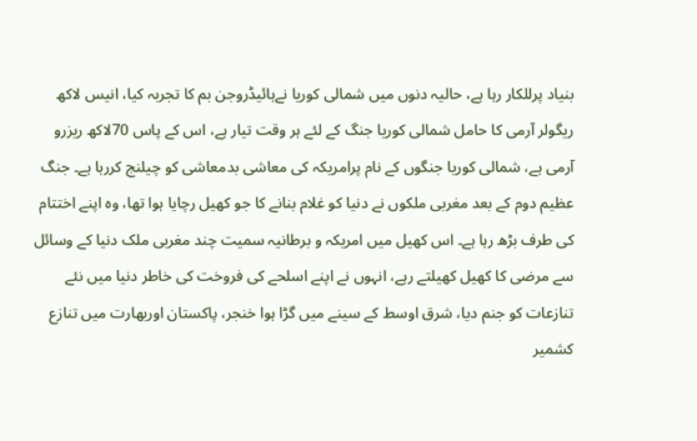بنیاد پرللکار رہا ہے، حالیہ دنوں میں شمالی کوریا نےہائیڈروجن بم کا تجربہ کیا، انیس لاکھ ریگولر آرمی کا حامل شمالی کوریا جنگ کے لئے ہر وقت تیار ہے، اس کے پاس 70لاکھ ریزرو آرمی ہے، شمالی کوریا جنگوں کے نام پرامریکہ کی معاشی بدمعاشی کو چیلنج کررہا ہے۔ جنگ عظیم دوم کے بعد مغربی ملکوں نے دنیا کو غلام بنانے کا جو کھیل رچایا ہوا تھا، وہ اپنے اختتام کی طرف بڑھ رہا ہے۔ اس کھیل میں امریکہ و برطانیہ سمیت چند مغربی ملک دنیا کے وسائل سے مرضی کا کھیل کھیلتے رہے، انہوں نے اپنے اسلحے کی فروخت کی خاطر دنیا میں نئے تنازعات کو جنم دیا، شرق اوسط کے سینے میں گڑا ہوا خنجر، پاکستان اوربھارت میں تنازع کشمیر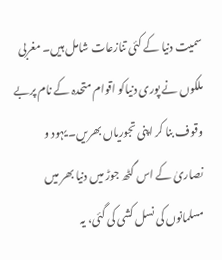سمیت دنیا کے کئی تنازعات شامل ہیں۔ مغربی ملکوں نے پوری دنیاکو اقوام متحدہ کے نام پربے وقوف بنا کر اپنی تجوریاں بھریں۔ یہود و نصاریٰ کے اس گٹھ جوڑ میں دنیا بھر میں مسلمانوں کی نسل کشی کی گئی، یہ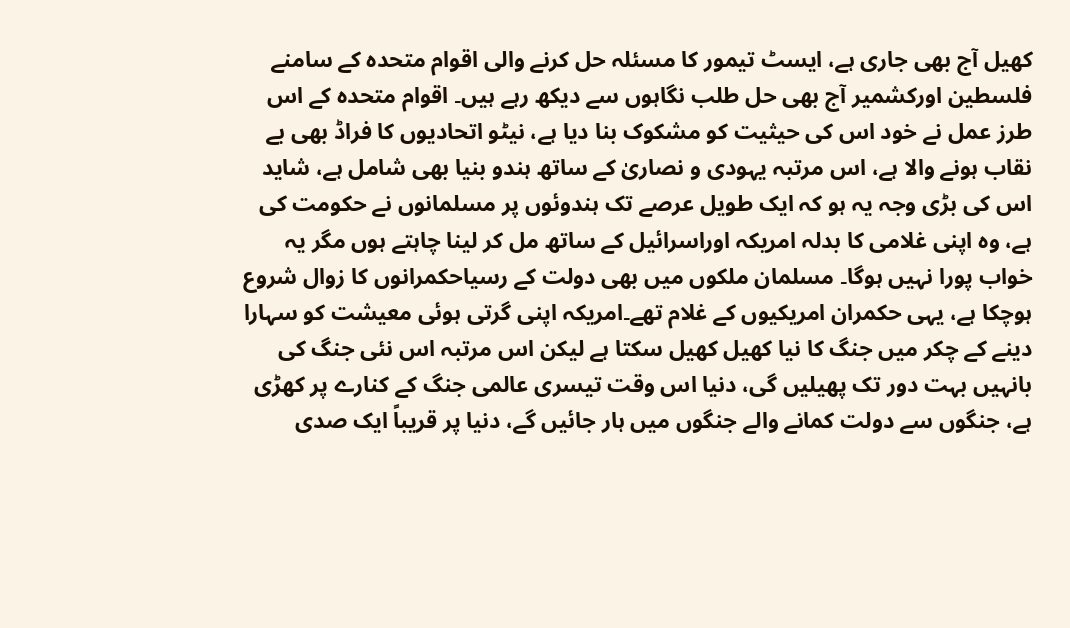کھیل آج بھی جاری ہے، ایسٹ تیمور کا مسئلہ حل کرنے والی اقوام متحدہ کے سامنے فلسطین اورکشمیر آج بھی حل طلب نگاہوں سے دیکھ رہے ہیں۔ اقوام متحدہ کے اس طرز عمل نے خود اس کی حیثیت کو مشکوک بنا دیا ہے، نیٹو اتحادیوں کا فراڈ بھی بے نقاب ہونے والا ہے، اس مرتبہ یہودی و نصاریٰ کے ساتھ ہندو بنیا بھی شامل ہے، شاید اس کی بڑی وجہ یہ ہو کہ ایک طویل عرصے تک ہندوئوں پر مسلمانوں نے حکومت کی ہے، وہ اپنی غلامی کا بدلہ امریکہ اوراسرائیل کے ساتھ مل کر لینا چاہتے ہوں مگر یہ خواب پورا نہیں ہوگا۔ مسلمان ملکوں میں بھی دولت کے رسیاحکمرانوں کا زوال شروع ہوچکا ہے، یہی حکمران امریکیوں کے غلام تھے۔امریکہ اپنی گرتی ہوئی معیشت کو سہارا دینے کے چکر میں جنگ کا نیا کھیل کھیل سکتا ہے لیکن اس مرتبہ اس نئی جنگ کی بانہیں بہت دور تک پھیلیں گی، دنیا اس وقت تیسری عالمی جنگ کے کنارے پر کھڑی ہے، جنگوں سے دولت کمانے والے جنگوں میں ہار جائیں گے، دنیا پر قریباً ایک صدی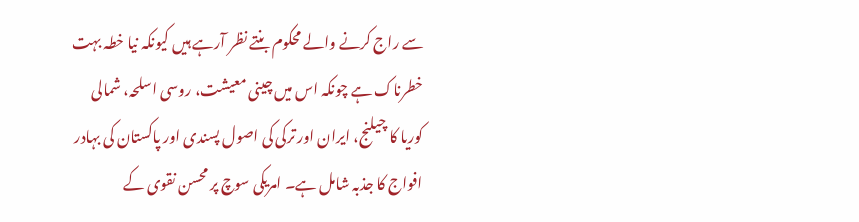سے راج کرنے والے محکوم بنتے نظر آرہے ہیں کیونکہ نیا خطہ بہت خطرناک ہے چونکہ اس میں چینی معیشت، روسی اسلحہ، شمالی کوریا کا چیلنج، ایران اور ترکی کی اصول پسندی اور پاکستان کی بہادر افواج کا جذبہ شامل ہے۔ امریکی سوچ پر محسن نقوی کے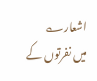اشعار؎
میں نفرتوں کے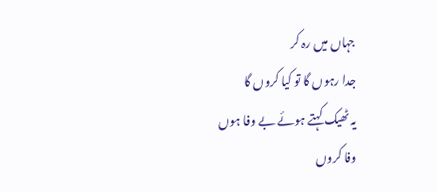جہاں میں رہ کر
جدا رہوں گا تو کیا کروں گا
یہ ٹھیک کہتے ہوئے بے وفا ہوں
وفا کروں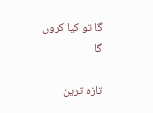گا تو کیا کروں گا

تازہ ترین